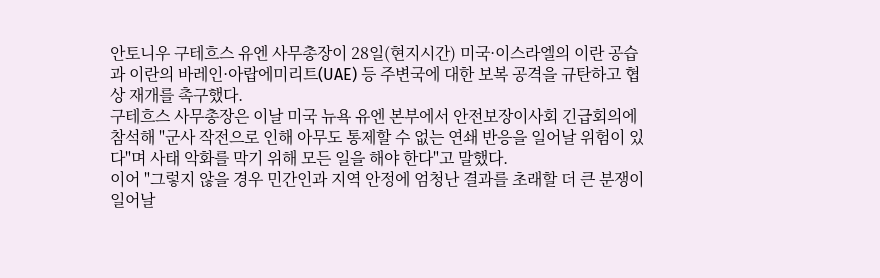안토니우 구테흐스 유엔 사무총장이 28일(현지시간) 미국·이스라엘의 이란 공습과 이란의 바레인·아랍에미리트(UAE) 등 주변국에 대한 보복 공격을 규탄하고 협상 재개를 촉구했다.
구테흐스 사무총장은 이날 미국 뉴욕 유엔 본부에서 안전보장이사회 긴급회의에 참석해 "군사 작전으로 인해 아무도 통제할 수 없는 연쇄 반응을 일어날 위험이 있다"며 사태 악화를 막기 위해 모든 일을 해야 한다"고 말했다.
이어 "그렇지 않을 경우 민간인과 지역 안정에 엄청난 결과를 초래할 더 큰 분쟁이 일어날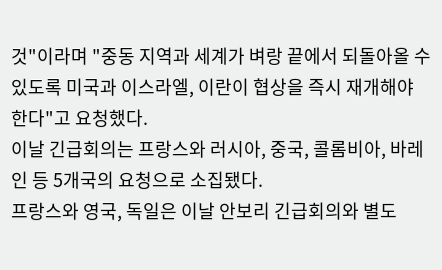것"이라며 "중동 지역과 세계가 벼랑 끝에서 되돌아올 수 있도록 미국과 이스라엘, 이란이 협상을 즉시 재개해야 한다"고 요청했다.
이날 긴급회의는 프랑스와 러시아, 중국, 콜롬비아, 바레인 등 5개국의 요청으로 소집됐다.
프랑스와 영국, 독일은 이날 안보리 긴급회의와 별도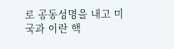로 공동성명을 내고 미국과 이란 핵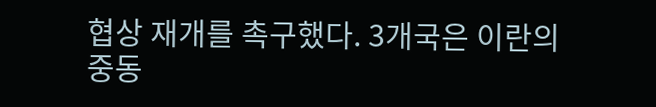협상 재개를 촉구했다. 3개국은 이란의 중동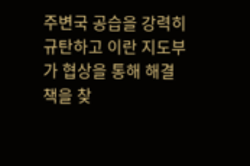주변국 공습을 강력히 규탄하고 이란 지도부가 협상을 통해 해결책을 찾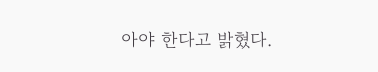아야 한다고 밝혔다.